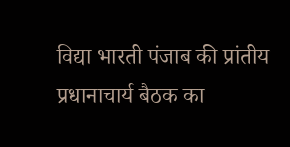विद्या भारती पंजाब की प्रांतीय प्रधानाचार्य बैठक का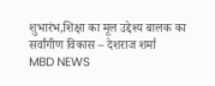शुभारंभ,शिक्षा का मूल उद्देश्य बालक का सर्वांगीण विकास – देशराज शर्मा
MBD NEWS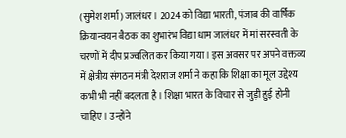(सुमेश शर्मा) जालंधर । 2024 को विद्या भारती, पंजाब की वार्षिक क्रियान्वयन बैठक का शुभारंभ विद्या धाम जालंधर में मां सरस्वती के चरणों में दीप प्रज्वलित कर किया गया । इस अवसर पर अपने वक्तव्य में क्षेत्रीय संगठन मंत्री देशराज शर्मा ने कहा कि शिक्षा का मूल उद्देश्य कभी भी नहीं बदलता है । शिक्षा भारत के विचार से जुड़ी हुई होनी चाहिए । उन्होंने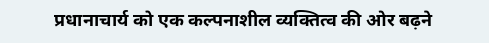प्रधानाचार्य को एक कल्पनाशील व्यक्तित्व की ओर बढ़ने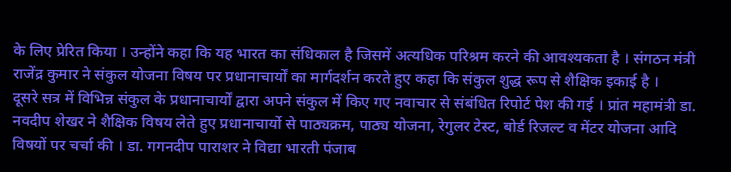के लिए प्रेरित किया । उन्होंने कहा कि यह भारत का संधिकाल है जिसमें अत्यधिक परिश्रम करने की आवश्यकता है । संगठन मंत्री राजेंद्र कुमार ने संकुल योजना विषय पर प्रधानाचार्यों का मार्गदर्शन करते हुए कहा कि संकुल शुद्ध रूप से शैक्षिक इकाई है ।
दूसरे सत्र में विभिन्न संकुल के प्रधानाचार्यों द्वारा अपने संकुल में किए गए नवाचार से संबंधित रिपोर्ट पेश की गई । प्रांत महामंत्री डा. नवदीप शेखर ने शैक्षिक विषय लेते हुए प्रधानाचार्यो से पाठ्यक्रम, पाठ्य योजना, रेगुलर टेस्ट, बोर्ड रिजल्ट व मेंटर योजना आदि विषयों पर चर्चा की । डा. गगनदीप पाराशर ने विद्या भारती पंजाब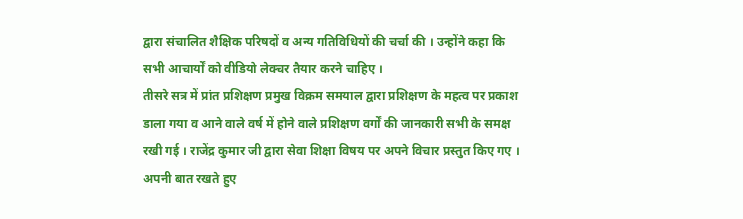द्वारा संचालित शैक्षिक परिषदों व अन्य गतिविधियों की चर्चा की । उन्होंने कहा कि सभी आचार्यों को वीडियो लेक्चर तैयार करने चाहिए ।
तीसरे सत्र में प्रांत प्रशिक्षण प्रमुख विक्रम समयाल द्वारा प्रशिक्षण के महत्व पर प्रकाश डाला गया व आने वाले वर्ष में होने वाले प्रशिक्षण वर्गों की जानकारी सभी के समक्ष रखी गई । राजेंद्र कुमार जी द्वारा सेवा शिक्षा विषय पर अपने विचार प्रस्तुत किए गए । अपनी बात रखते हुए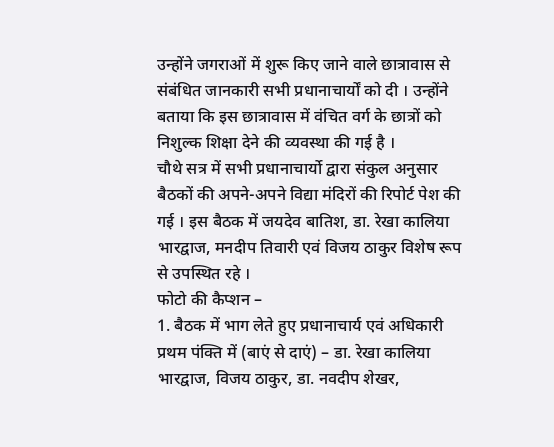उन्होंने जगराओं में शुरू किए जाने वाले छात्रावास से संबंधित जानकारी सभी प्रधानाचार्यों को दी । उन्होंने बताया कि इस छात्रावास में वंचित वर्ग के छात्रों को निशुल्क शिक्षा देने की व्यवस्था की गई है ।
चौथे सत्र में सभी प्रधानाचार्यो द्वारा संकुल अनुसार बैठकों की अपने-अपने विद्या मंदिरों की रिपोर्ट पेश की गई । इस बैठक में जयदेव बातिश, डा. रेखा कालिया भारद्वाज, मनदीप तिवारी एवं विजय ठाकुर विशेष रूप से उपस्थित रहे ।
फोटो की कैप्शन –
1. बैठक में भाग लेते हुए प्रधानाचार्य एवं अधिकारी प्रथम पंक्ति में (बाएं से दाएं) – डा. रेखा कालिया भारद्वाज, विजय ठाकुर, डा. नवदीप शेखर,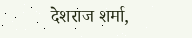देशराज शर्मा,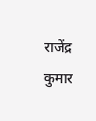राजेंद्र कुमार